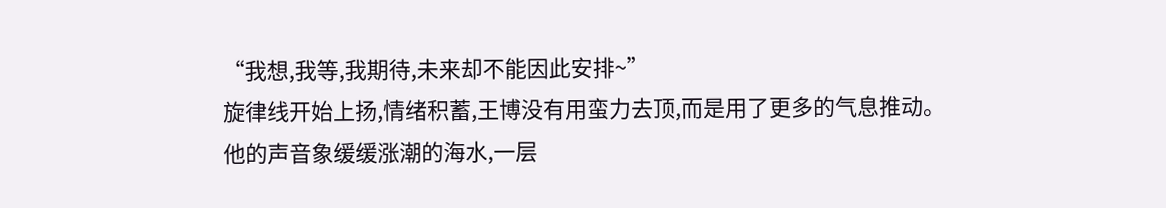“我想,我等,我期待,未来却不能因此安排~”
旋律线开始上扬,情绪积蓄,王博没有用蛮力去顶,而是用了更多的气息推动。
他的声音象缓缓涨潮的海水,一层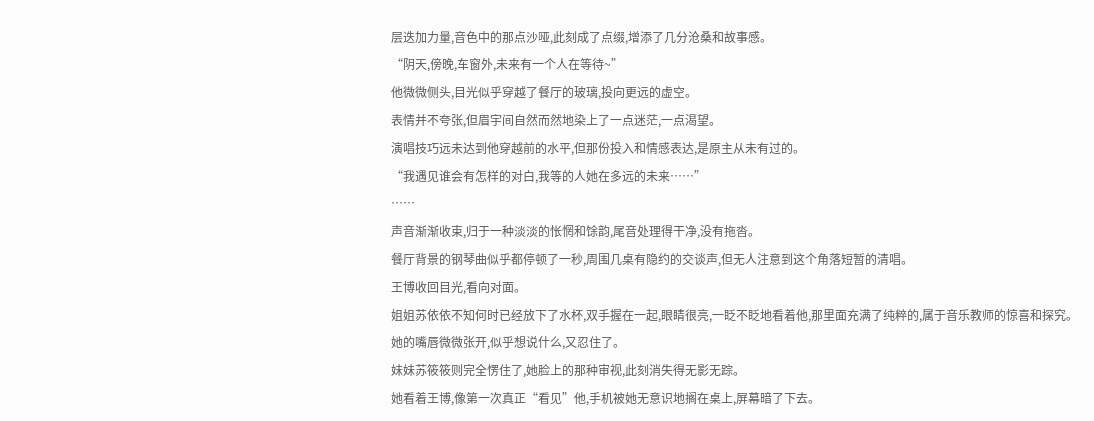层迭加力量,音色中的那点沙哑,此刻成了点缀,增添了几分沧桑和故事感。
“阴天,傍晚,车窗外,未来有一个人在等待~”
他微微侧头,目光似乎穿越了餐厅的玻璃,投向更远的虚空。
表情并不夸张,但眉宇间自然而然地染上了一点迷茫,一点渴望。
演唱技巧远未达到他穿越前的水平,但那份投入和情感表达,是原主从未有过的。
“我遇见谁会有怎样的对白,我等的人她在多远的未来……”
……
声音渐渐收束,归于一种淡淡的怅惘和馀韵,尾音处理得干净,没有拖沓。
餐厅背景的钢琴曲似乎都停顿了一秒,周围几桌有隐约的交谈声,但无人注意到这个角落短暂的清唱。
王博收回目光,看向对面。
姐姐苏依依不知何时已经放下了水杯,双手握在一起,眼睛很亮,一眨不眨地看着他,那里面充满了纯粹的,属于音乐教师的惊喜和探究。
她的嘴唇微微张开,似乎想说什么,又忍住了。
妹妹苏筱筱则完全愣住了,她脸上的那种审视,此刻消失得无影无踪。
她看着王博,像第一次真正“看见”他,手机被她无意识地搁在桌上,屏幕暗了下去。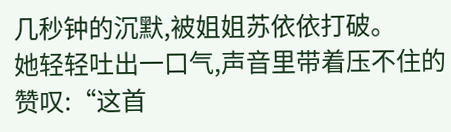几秒钟的沉默,被姐姐苏依依打破。
她轻轻吐出一口气,声音里带着压不住的赞叹:“这首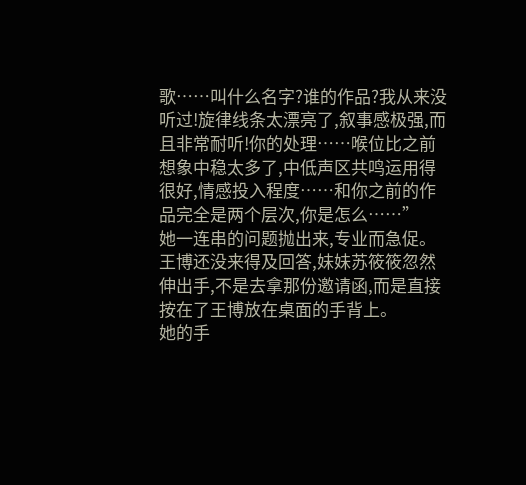歌……叫什么名字?谁的作品?我从来没听过!旋律线条太漂亮了,叙事感极强,而且非常耐听!你的处理……喉位比之前想象中稳太多了,中低声区共鸣运用得很好,情感投入程度……和你之前的作品完全是两个层次,你是怎么……”
她一连串的问题抛出来,专业而急促。
王博还没来得及回答,妹妹苏筱筱忽然伸出手,不是去拿那份邀请函,而是直接按在了王博放在桌面的手背上。
她的手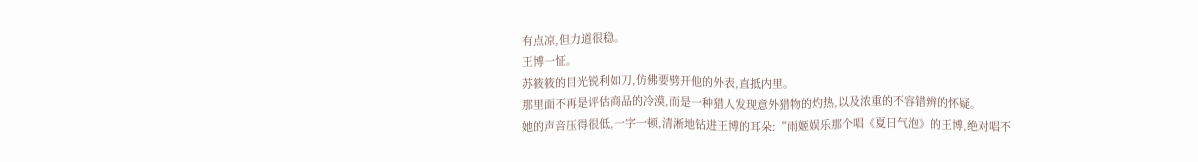有点凉,但力道很稳。
王博一怔。
苏筱筱的目光锐利如刀,仿佛要劈开他的外表,直抵内里。
那里面不再是评估商品的冷漠,而是一种猎人发现意外猎物的灼热,以及浓重的不容错辨的怀疑。
她的声音压得很低,一字一顿,清淅地钻进王博的耳朵:“雨姬娱乐那个唱《夏日气泡》的王博,绝对唱不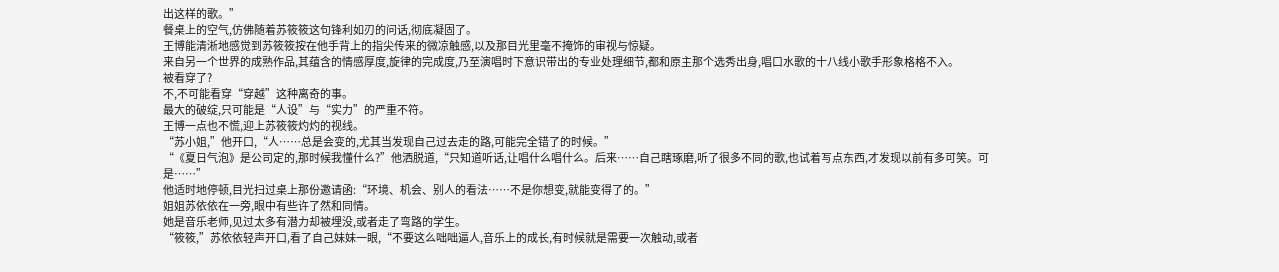出这样的歌。”
餐桌上的空气,仿佛随着苏筱筱这句锋利如刃的问话,彻底凝固了。
王博能清淅地感觉到苏筱筱按在他手背上的指尖传来的微凉触感,以及那目光里毫不掩饰的审视与惊疑。
来自另一个世界的成熟作品,其蕴含的情感厚度,旋律的完成度,乃至演唱时下意识带出的专业处理细节,都和原主那个选秀出身,唱口水歌的十八线小歌手形象格格不入。
被看穿了?
不,不可能看穿“穿越”这种离奇的事。
最大的破绽,只可能是“人设”与“实力”的严重不符。
王博一点也不慌,迎上苏筱筱灼灼的视线。
“苏小姐,”他开口,“人……总是会变的,尤其当发现自己过去走的路,可能完全错了的时候。”
“《夏日气泡》是公司定的,那时候我懂什么?”他洒脱道,“只知道听话,让唱什么唱什么。后来……自己瞎琢磨,听了很多不同的歌,也试着写点东西,才发现以前有多可笑。可是……”
他适时地停顿,目光扫过桌上那份邀请函:“环境、机会、别人的看法……不是你想变,就能变得了的。”
姐姐苏依依在一旁,眼中有些许了然和同情。
她是音乐老师,见过太多有潜力却被埋没,或者走了弯路的学生。
“筱筱,”苏依依轻声开口,看了自己妹妹一眼,“不要这么咄咄逼人,音乐上的成长,有时候就是需要一次触动,或者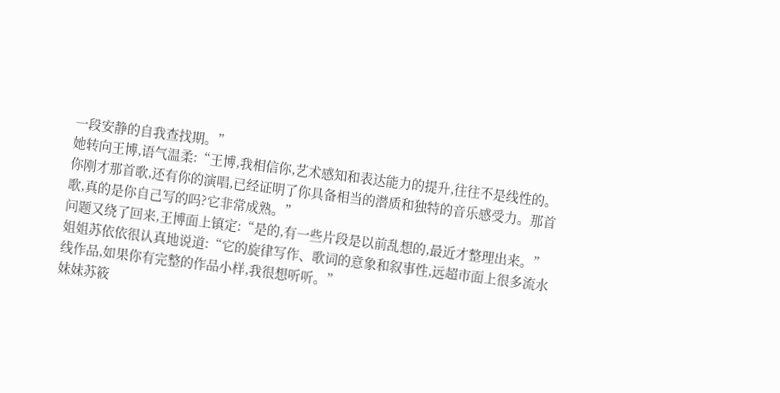一段安静的自我查找期。”
她转向王博,语气温柔:“王博,我相信你,艺术感知和表达能力的提升,往往不是线性的。你刚才那首歌,还有你的演唱,已经证明了你具备相当的潜质和独特的音乐感受力。那首歌,真的是你自己写的吗?它非常成熟。”
问题又绕了回来,王博面上镇定:“是的,有一些片段是以前乱想的,最近才整理出来。”
姐姐苏依依很认真地说道:“它的旋律写作、歌词的意象和叙事性,远超市面上很多流水线作品,如果你有完整的作品小样,我很想听听。”
妹妹苏筱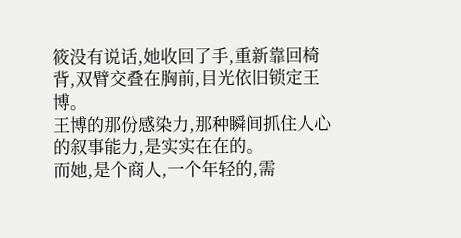筱没有说话,她收回了手,重新靠回椅背,双臂交叠在胸前,目光依旧锁定王博。
王博的那份感染力,那种瞬间抓住人心的叙事能力,是实实在在的。
而她,是个商人,一个年轻的,需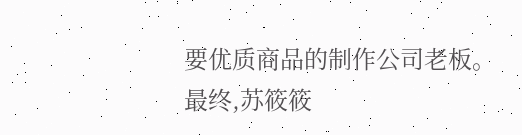要优质商品的制作公司老板。
最终,苏筱筱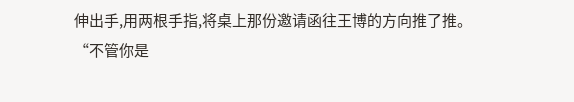伸出手,用两根手指,将桌上那份邀请函往王博的方向推了推。
“不管你是